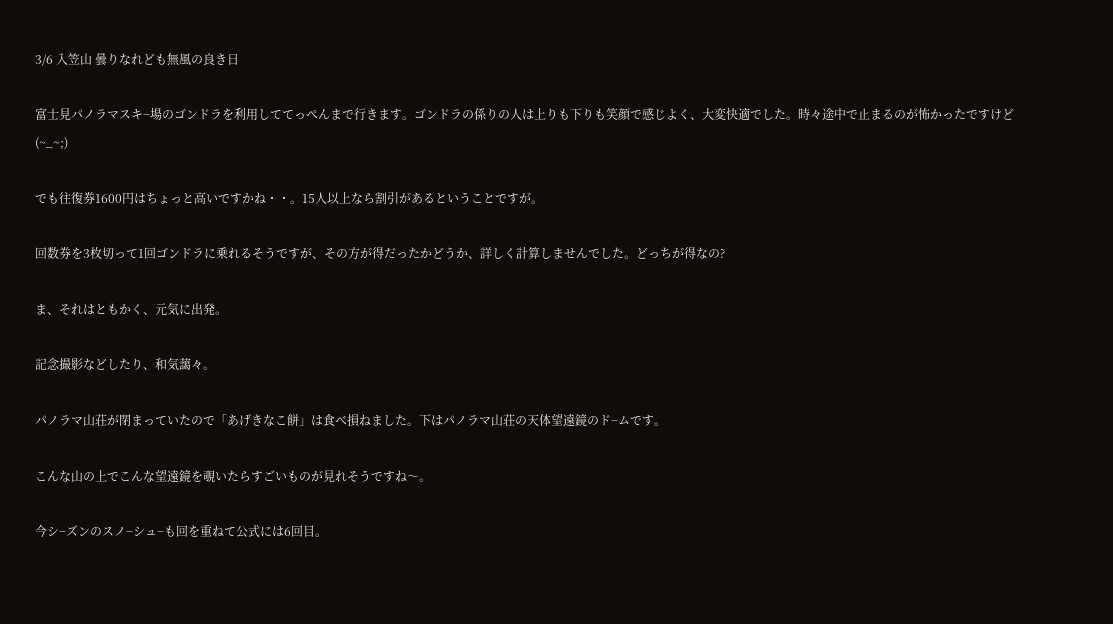3/6 入笠山 曇りなれども無風の良き日

富士見パノラマスキ−場のゴンドラを利用しててっぺんまで行きます。ゴンドラの係りの人は上りも下りも笑顔で感じよく、大変快適でした。時々途中で止まるのが怖かったですけど(~_~;)

でも往復券1600円はちょっと高いですかね・・。15人以上なら割引があるということですが。

回数券を3枚切って1回ゴンドラに乗れるそうですが、その方が得だったかどうか、詳しく計算しませんでした。どっちが得なの?

ま、それはともかく、元気に出発。

記念撮影などしたり、和気藹々。

パノラマ山荘が閉まっていたので「あげきなこ餅」は食べ損ねました。下はパノラマ山荘の天体望遠鏡のド−ムです。

こんな山の上でこんな望遠鏡を覗いたらすごいものが見れそうですね〜。

今シ−ズンのスノ−シュ−も回を重ねて公式には6回目。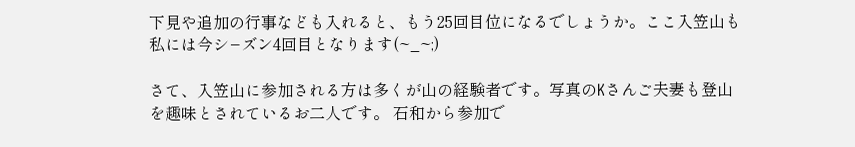下見や追加の行事なども入れると、もう25回目位になるでしょうか。ここ入笠山も私には今シ−ズン4回目となります(~_~;)

さて、入笠山に参加される方は多くが山の経験者です。写真のKさんご夫妻も登山を趣味とされているお二人です。 石和から参加で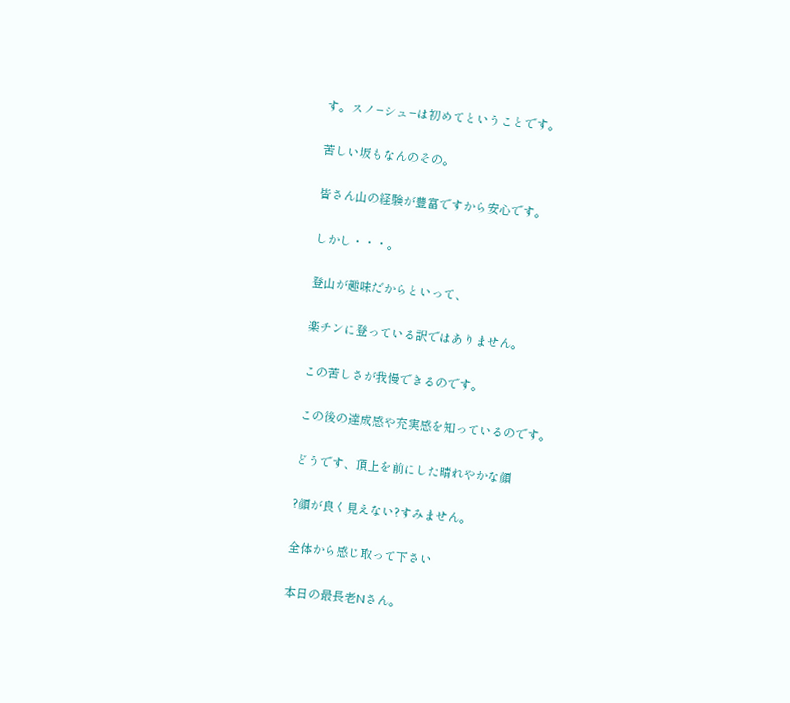す。スノ−シュ−は初めてということです。

苦しい坂もなんのその。

皆さん山の経験が豊富ですから安心です。

しかし・・・。

登山が趣味だからといって、

楽チンに登っている訳ではありません。

この苦しさが我慢できるのです。

この後の達成感や充実感を知っているのです。

どうです、頂上を前にした晴れやかな顔

?顔が良く見えない?すみません。

全体から感じ取って下さい

本日の最長老Nさん。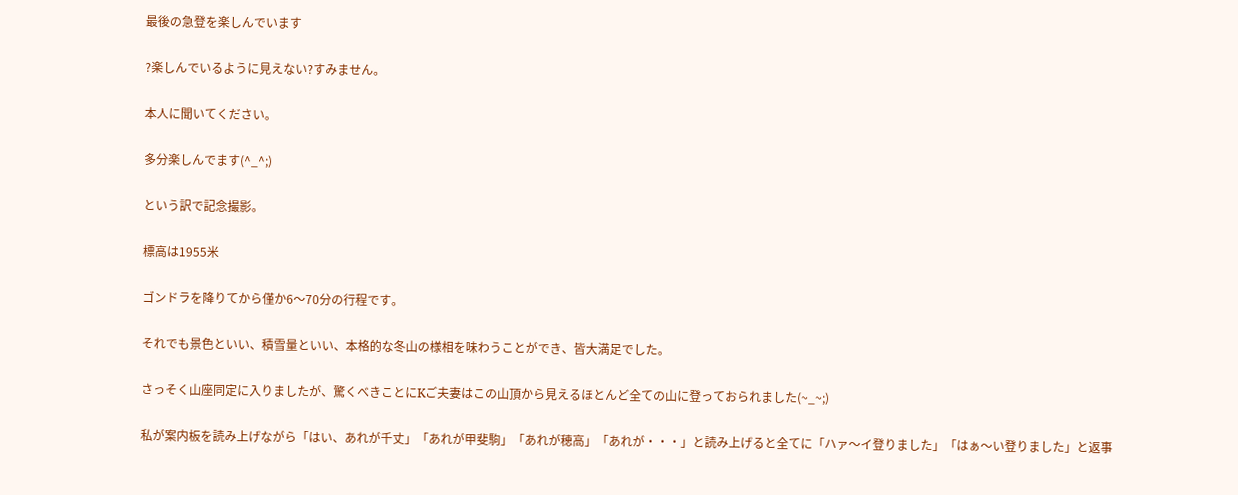最後の急登を楽しんでいます

?楽しんでいるように見えない?すみません。

本人に聞いてください。

多分楽しんでます(^_^;)

という訳で記念撮影。

標高は1955米

ゴンドラを降りてから僅か6〜70分の行程です。

それでも景色といい、積雪量といい、本格的な冬山の様相を味わうことができ、皆大満足でした。

さっそく山座同定に入りましたが、驚くべきことにKご夫妻はこの山頂から見えるほとんど全ての山に登っておられました(~_~;)

私が案内板を読み上げながら「はい、あれが千丈」「あれが甲斐駒」「あれが穂高」「あれが・・・」と読み上げると全てに「ハァ〜イ登りました」「はぁ〜い登りました」と返事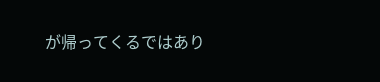が帰ってくるではあり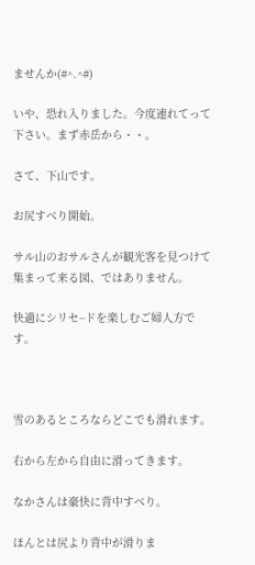ませんか(#^.^#)

いや、恐れ入りました。今度連れてって下さい。まず赤岳から・・。

さて、下山です。

お尻すべり開始。

サル山のおサルさんが観光客を見つけて集まって来る図、ではありません。

快適にシリセ−ドを楽しむご婦人方です。



雪のあるところならどこでも滑れます。

右から左から自由に滑ってきます。

なかさんは豪快に背中すべり。

ほんとは尻より背中が滑りま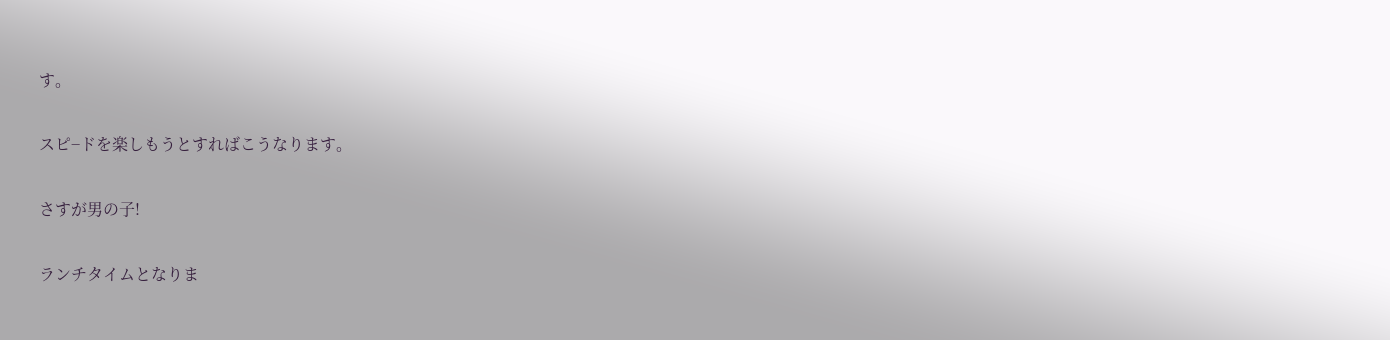す。

スピ−ドを楽しもうとすればこうなります。

さすが男の子!

ランチタイムとなりま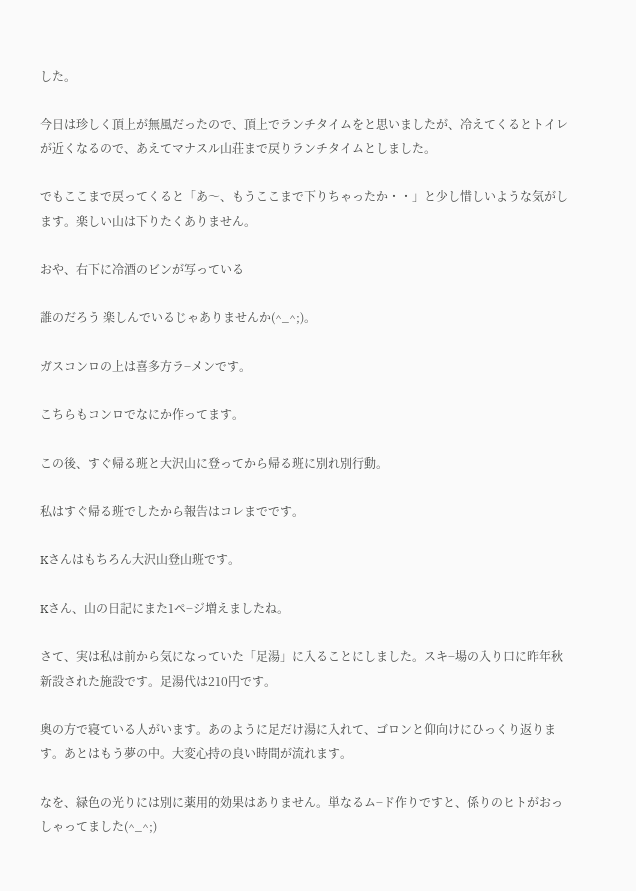した。

今日は珍しく頂上が無風だったので、頂上でランチタイムをと思いましたが、冷えてくるとトイレが近くなるので、あえてマナスル山荘まで戻りランチタイムとしました。

でもここまで戻ってくると「あ〜、もうここまで下りちゃったか・・」と少し惜しいような気がします。楽しい山は下りたくありません。

おや、右下に冷酒のビンが写っている

誰のだろう 楽しんでいるじゃありませんか(^_^;)。

ガスコンロの上は喜多方ラ−メンです。

こちらもコンロでなにか作ってます。

この後、すぐ帰る班と大沢山に登ってから帰る班に別れ別行動。

私はすぐ帰る班でしたから報告はコレまでです。

Kさんはもちろん大沢山登山班です。

Kさん、山の日記にまた1ペ−ジ増えましたね。

さて、実は私は前から気になっていた「足湯」に入ることにしました。スキ−場の入り口に昨年秋新設された施設です。足湯代は210円です。

奥の方で寝ている人がいます。あのように足だけ湯に入れて、ゴロンと仰向けにひっくり返ります。あとはもう夢の中。大変心持の良い時間が流れます。

なを、緑色の光りには別に薬用的効果はありません。単なるム−ド作りですと、係りのヒトがおっしゃってました(^_^;)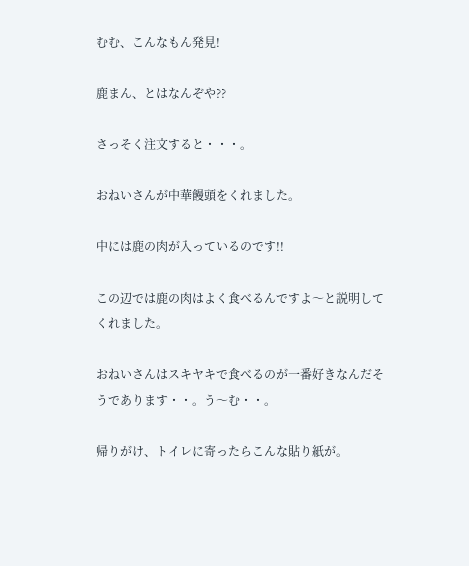むむ、こんなもん発見!

鹿まん、とはなんぞや??

さっそく注文すると・・・。

おねいさんが中華饅頭をくれました。

中には鹿の肉が入っているのです!!

この辺では鹿の肉はよく食べるんですよ〜と説明してくれました。

おねいさんはスキヤキで食べるのが一番好きなんだそうであります・・。う〜む・・。

帰りがけ、トイレに寄ったらこんな貼り紙が。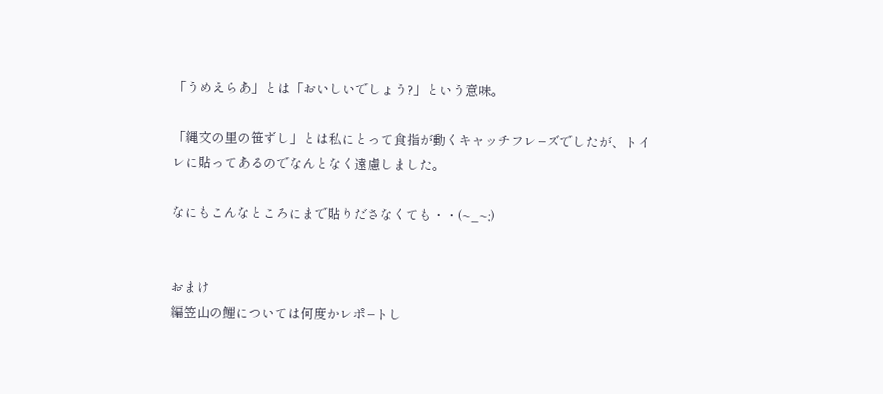「うめえらあ」とは「おいしいでしょう?」という意味。

「縄文の里の笹ずし」とは私にとって食指が動くキャッチフレ−ズでしたが、トイレに貼ってあるのでなんとなく遠慮しました。

なにもこんなところにまで貼りださなくても・・(~_~;)


おまけ
編笠山の鯉については何度かレポ−トし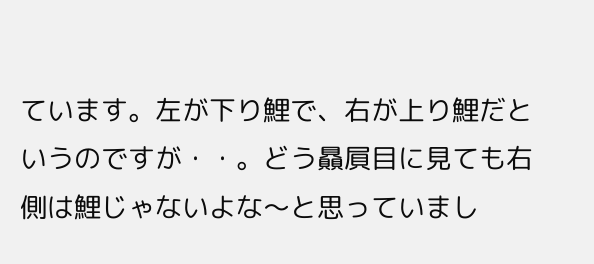ています。左が下り鯉で、右が上り鯉だというのですが・・。どう贔屓目に見ても右側は鯉じゃないよな〜と思っていまし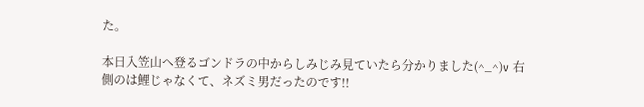た。

本日入笠山へ登るゴンドラの中からしみじみ見ていたら分かりました(^_^)v 右側のは鯉じゃなくて、ネズミ男だったのです!!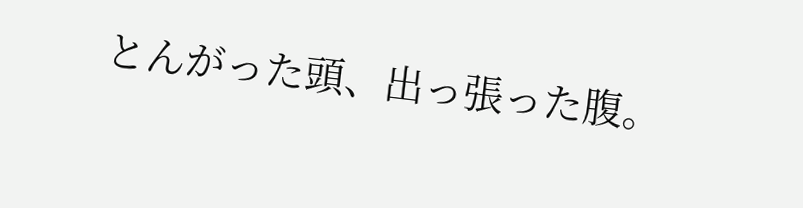とんがった頭、出っ張った腹。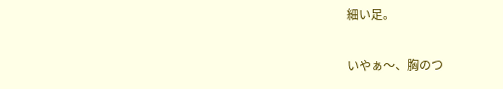細い足。

いやぁ〜、胸のつ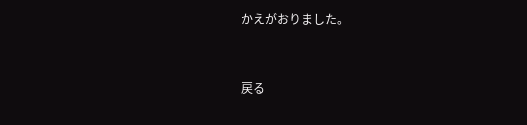かえがおりました。


戻る